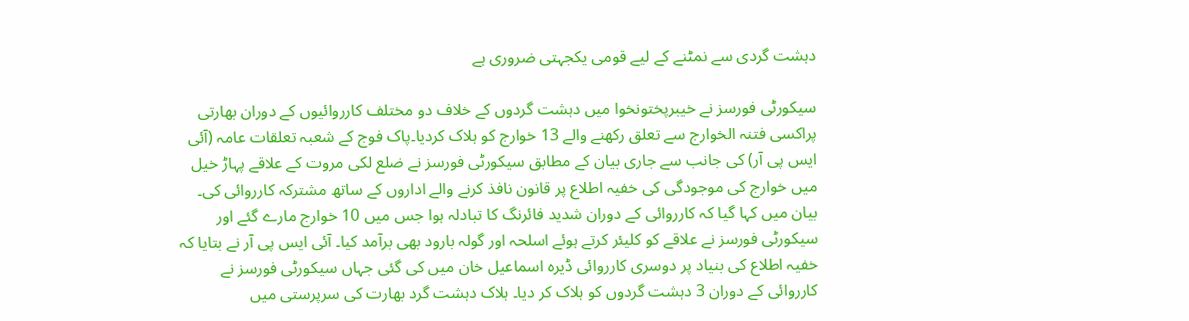دہشت گردی سے نمٹنے کے لیے قومی یکجہتی ضروری ہے

سیکورٹی فورسز نے خیبرپختونخوا میں دہشت گردوں کے خلاف دو مختلف کارروائیوں کے دوران بھارتی پراکسی فتنہ الخوارج سے تعلق رکھنے والے 13 خوارج کو ہلاک کردیا۔پاک فوج کے شعبہ تعلقات عامہ (آئی ایس پی آر) کی جانب سے جاری بیان کے مطابق سیکورٹی فورسز نے ضلع لکی مروت کے علاقے پہاڑ خیل میں خوارج کی موجودگی کی خفیہ اطلاع پر قانون نافذ کرنے والے اداروں کے ساتھ مشترکہ کارروائی کی۔ بیان میں کہا گیا کہ کارروائی کے دوران شدید فائرنگ کا تبادلہ ہوا جس میں 10 خوارج مارے گئے اور سیکورٹی فورسز نے علاقے کو کلیئر کرتے ہوئے اسلحہ اور گولہ بارود بھی برآمد کیا۔ آئی ایس پی آر نے بتایا کہ خفیہ اطلاع کی بنیاد پر دوسری کارروائی ڈیرہ اسماعیل خان میں کی گئی جہاں سیکورٹی فورسز نے کارروائی کے دوران 3 دہشت گردوں کو ہلاک کر دیا۔ ہلاک دہشت گرد بھارت کی سرپرستی میں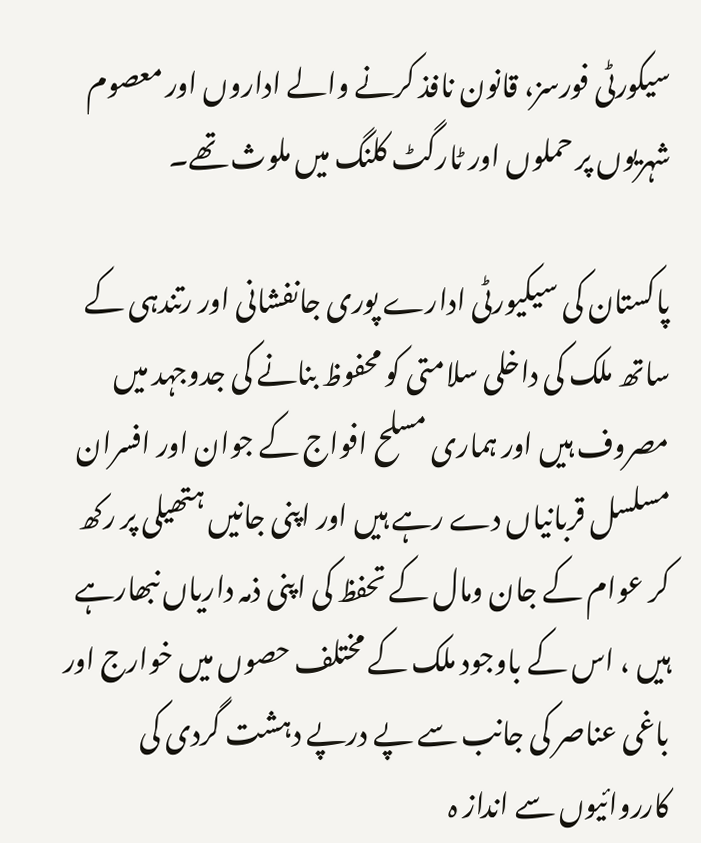سیکورٹی فورسز، قانون نافذ کرنے والے اداروں اور معصوم شہریوں پر حملوں اور ٹارگٹ کلنگ میں ملوث تھے۔

پاکستان کی سیکیورٹی ادارے پوری جانفشانی اور رتندہی کے ساتھ ملک کی داخلی سلامتی کو محفوظ بنانے کی جدوجہد میں مصروف ہیں اور ہماری مسلح افواج کے جوان اور افسران مسلسل قربانیاں دے رہے ہیں اور اپنی جانیں ہتھیلی پر رکھ کر عوام کے جان ومال کے تحفظ کی اپنی ذمہ داریاں نبھارہے ہیں ، اس کے باوجود ملک کے مختلف حصوں میں خوارج اور باغی عناصر کی جانب سے پے درپے دہشت گردی کی کارروائیوں سے انداز ہ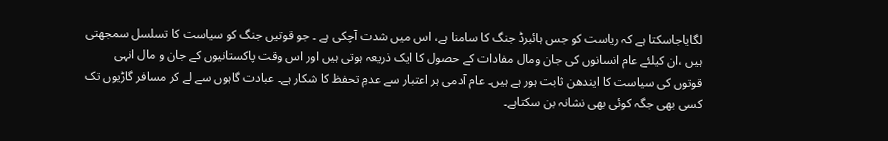لگایاجاسکتا ہے کہ ریاست کو جس ہائبرڈ جنگ کا سامنا ہے، اس میں شدت آچکی ہے ۔ جو قوتیں جنگ کو سیاست کا تسلسل سمجھتی ہیں ،ان کیلئے عام انسانوں کی جان ومال مفادات کے حصول کا ایک ذریعہ ہوتی ہیں اور اس وقت پاکستانیوں کے جان و مال انہی قوتوں کی سیاست کا ایندھن ثابت ہور ہے ہیں۔ عام آدمی ہر اعتبار سے عدمِ تحفظ کا شکار ہے۔ عبادت گاہوں سے لے کر مسافر گاڑیوں تک کسی بھی جگہ کوئی بھی نشانہ بن سکتاہے۔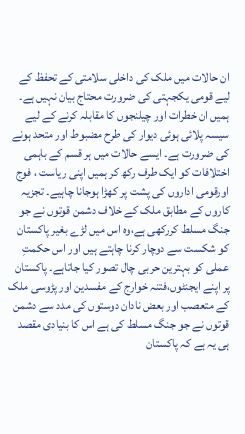ان حالات میں ملک کی داخلی سلامتی کے تحفظ کے لیے قومی یکجہتی کی ضرورت محتاج بیان نہیں ہے۔ ہمیں ان خطرات اور چیلنجوں کا مقابلہ کرنے کے لیے سیسہ پلائی ہوئی دیوار کی طرح مضبوط اور متحد ہونے کی ضرورت ہے۔ ایسے حالات میں ہر قسم کے باہمی اختلافات کو ایک طرف رکھ کر ہمیں اپنی ریاست ، فوج اورقومی اداروں کی پشت پر کھڑا ہوجانا چاہیے۔ تجزیہ کاروں کے مطابق ملک کے خلاف دشمن قوتوں نے جو جنگ مسلط کررکھی ہے،وہ اس میں لڑے بغیر پاکستان کو شکست سے دوچار کرنا چاہتے ہیں اور اس حکمتِ عملی کو بہترین حربی چال تصور کیا جاتاہے۔ پاکستان پر اپنے ایجنٹوں،فتنہ خوارج کے مفسدین اور پڑوسی ملک کے متعصب اور بعض نادان دوستوں کی مدد سے دشمن قوتوں نے جو جنگ مسلط کی ہے اس کا بنیادی مقصد ہی یہ ہے کہ پاکستان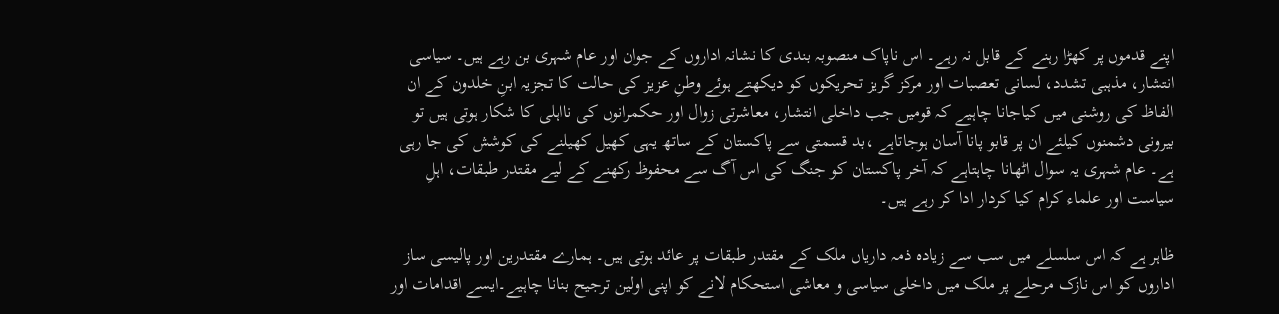اپنے قدموں پر کھڑا رہنے کے قابل نہ رہے۔ اس ناپاک منصوبہ بندی کا نشانہ اداروں کے جوان اور عام شہری بن رہے ہیں۔ سیاسی انتشار، مذہبی تشدد، لسانی تعصبات اور مرکز گریز تحریکوں کو دیکھتے ہوئے وطنِ عزیز کی حالت کا تجزیہ ابنِ خلدون کے ان الفاظ کی روشنی میں کیاجانا چاہیے کہ قومیں جب داخلی انتشار، معاشرتی زوال اور حکمرانوں کی نااہلی کا شکار ہوتی ہیں تو بیرونی دشمنوں کیلئے ان پر قابو پانا آسان ہوجاتاہے ،بد قسمتی سے پاکستان کے ساتھ یہی کھیل کھیلنے کی کوشش کی جا رہی ہے۔ عام شہری یہ سوال اٹھانا چاہتاہے کہ آخر پاکستان کو جنگ کی اس آگ سے محفوظ رکھنے کے لیے مقتدر طبقات، اہلِ سیاست اور علماء کرام کیا کردار ادا کر رہے ہیں۔

ظاہر ہے کہ اس سلسلے میں سب سے زیادہ ذمہ داریاں ملک کے مقتدر طبقات پر عائد ہوتی ہیں۔ ہمارے مقتدرین اور پالیسی ساز اداروں کو اس نازک مرحلے پر ملک میں داخلی سیاسی و معاشی استحکام لانے کو اپنی اولین ترجیح بنانا چاہیے۔ایسے اقدامات اور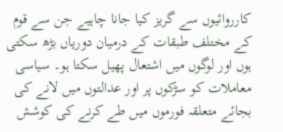کارروائیوں سے گریز کیا جانا چاہیے جن سے قوم کے مختلف طبقات کے درمیان دوریاں بڑھ سکتی ہوں اور لوگوں میں اشتعال پھیل سکتا ہو۔ سیاسی معاملات کو سڑکوں پر اور عدالتوں میں لانے کی بجائے متعلقہ فورموں میں طے کرنے کی کوشش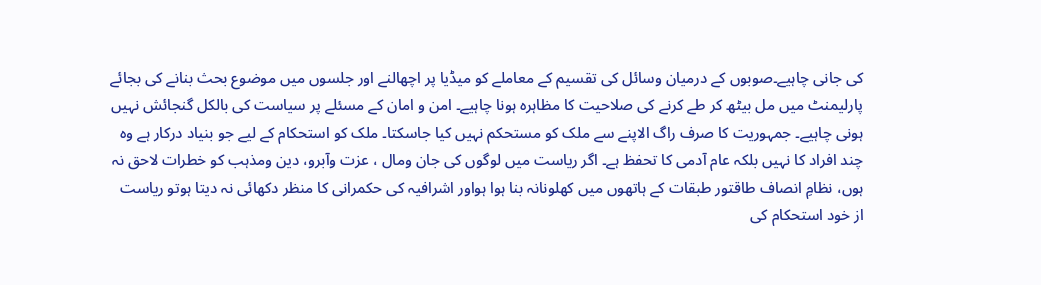کی جانی چاہیے۔صوبوں کے درمیان وسائل کی تقسیم کے معاملے کو میڈیا پر اچھالنے اور جلسوں میں موضوع بحث بنانے کی بجائے پارلیمنٹ میں مل بیٹھ کر طے کرنے کی صلاحیت کا مظاہرہ ہونا چاہیے۔ امن و امان کے مسئلے پر سیاست کی بالکل گنجائش نہیں ہونی چاہیے۔ جمہوریت کا صرف راگ الاپنے سے ملک کو مستحکم نہیں کیا جاسکتا۔ ملک کو استحکام کے لیے جو بنیاد درکار ہے وہ چند افراد کا نہیں بلکہ عام آدمی کا تحفظ ہے۔ اگر ریاست میں لوگوں کی جان ومال ، عزت وآبرو، دین ومذہب کو خطرات لاحق نہ ہوں، نظامِ انصاف طاقتور طبقات کے ہاتھوں میں کھلونانہ بنا ہوا ہواور اشرافیہ کی حکمرانی کا منظر دکھائی نہ دیتا ہوتو ریاست از خود استحکام کی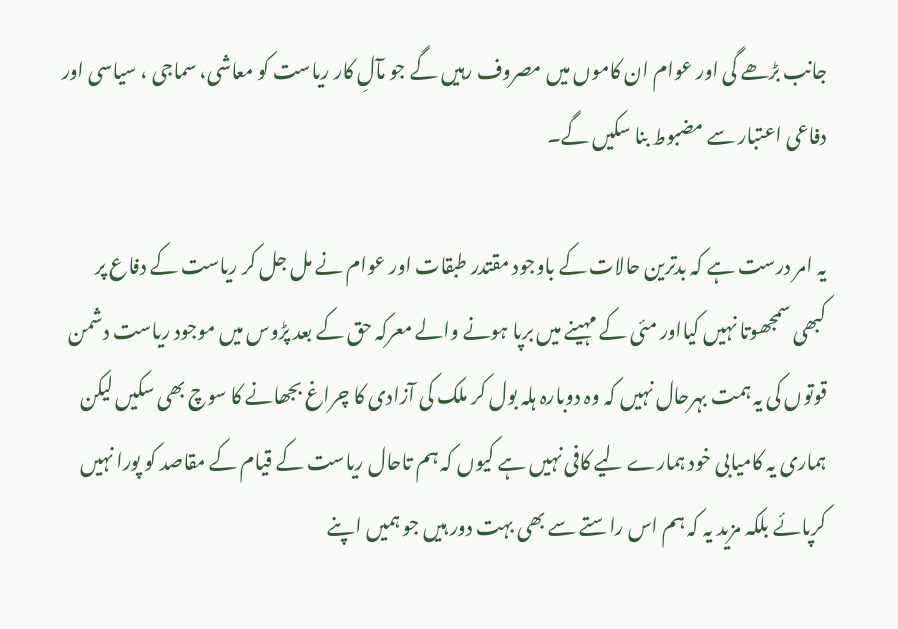جانب بڑھے گی اور عوام ان کاموں میں مصروف رہیں گے جو مآلِ کار ریاست کو معاشی، سماجی ، سیاسی اور دفاعی اعتبار سے مضبوط بنا سکیں گے۔

یہ امر درست ہے کہ بدترین حالات کے باوجود مقتدر طبقات اور عوام نے مل جل کر ریاست کے دفاع پر کبھی سمجھوتا نہیں کیااور مئی کے مہینے میں برپا ہونے والے معرکہ حق کے بعد پڑوس میں موجود ریاست دشمن قوتوں کی یہ ہمت بہرحال نہیں کہ وہ دوبارہ ہلہ بول کر ملک کی آزادی کا چراغ بجھانے کا سوچ بھی سکیں لیکن ہماری یہ کامیابی خود ہمارے لیے کافی نہیں ہے کیوں کہ ہم تاحال ریاست کے قیام کے مقاصد کو پورا نہیں کرپائے بلکہ مزید یہ کہ ہم اس راستے سے بھی بہت دور ہیں جو ہمیں اپنے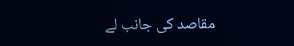مقاصد کی جانب لے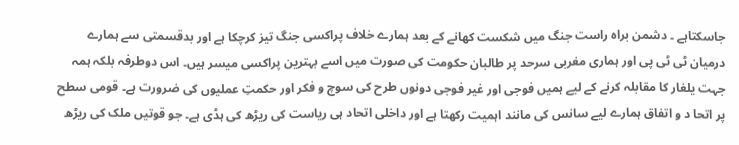جاسکتاہے ۔ دشمن براہ راست جنگ میں شکست کھانے کے بعد ہمارے خلاف پراکسی جنگ تیز کرچکا ہے اور بدقسمتی سے ہمارے درمیان ٹی ٹی پی اور ہماری مغربی سرحد پر طالبان حکومت کی صورت میں اسے بہترین پراکسی میسر ہیں۔ اس دوطرفہ بلکہ ہمہ جہت یلغار کا مقابلہ کرنے کے لیے ہمیں فوجی اور غیر فوجی دونوں طرح کی سوچ و فکر اور حکمتِ عملیوں کی ضرورت ہے۔ قومی سطح پر اتحا د و اتفاق ہمارے لیے سانس کی مانند اہمیت رکھتا ہے اور داخلی اتحاد ہی ریاست کی ریڑھ کی ہڈی ہے۔ جو قوتیں ملک کی ریڑھ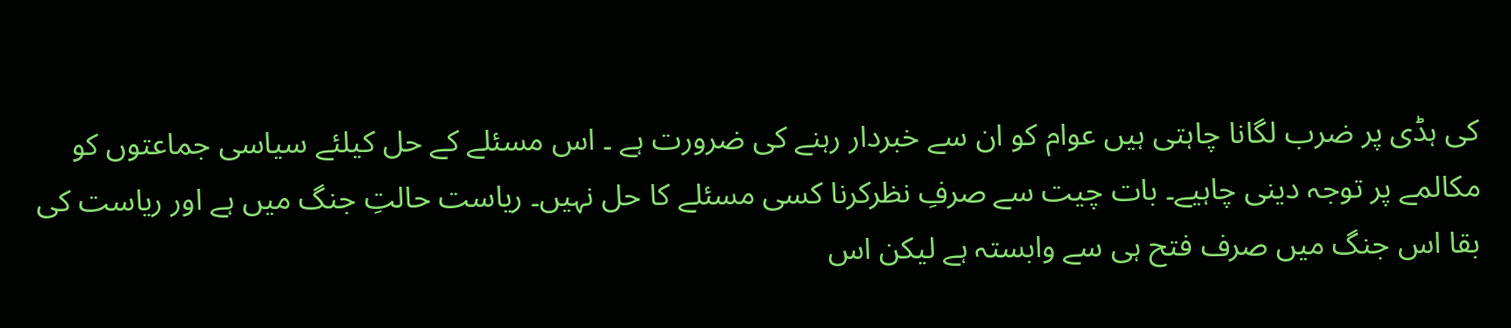کی ہڈی پر ضرب لگانا چاہتی ہیں عوام کو ان سے خبردار رہنے کی ضرورت ہے ۔ اس مسئلے کے حل کیلئے سیاسی جماعتوں کو مکالمے پر توجہ دینی چاہیے۔ بات چیت سے صرفِ نظرکرنا کسی مسئلے کا حل نہیں۔ ریاست حالتِ جنگ میں ہے اور ریاست کی بقا اس جنگ میں صرف فتح ہی سے وابستہ ہے لیکن اس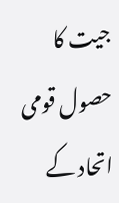جیت کا حصول قومی اتحاد کے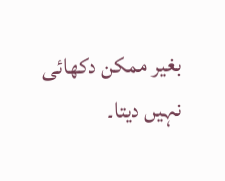بغیر ممکن دکھائی نہیں دیتا۔